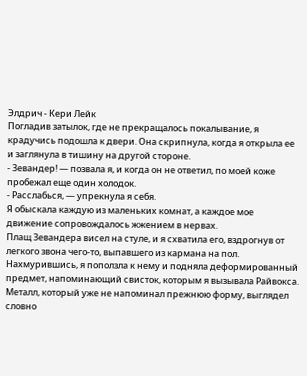Элдрич - Кери Лейк
Погладив затылок, где не прекращалось покалывание, я крадучись подошла к двери. Она скрипнула, когда я открыла ее и заглянула в тишину на другой стороне.
- Зевандер! — позвала я, и когда он не ответил, по моей коже пробежал еще один холодок.
- Расслабься, — упрекнула я себя.
Я обыскала каждую из маленьких комнат, а каждое мое движение сопровождалось жжением в нервах.
Плащ Зевандера висел на стуле, и я схватила его, вздрогнув от легкого звона чего-то, выпавшего из кармана на пол. Нахмурившись, я поползла к нему и подняла деформированный предмет, напоминающий свисток, которым я вызывала Райвокса. Металл, который уже не напоминал прежнюю форму, выглядел словно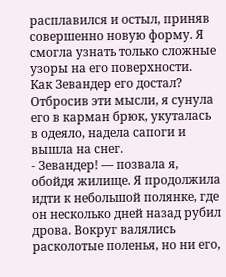расплавился и остыл, приняв совершенно новую форму. Я смогла узнать только сложные узоры на его поверхности.
Как Зевандер его достал?
Отбросив эти мысли, я сунула его в карман брюк, укуталась в одеяло, надела сапоги и вышла на снег.
- Зевандер! — позвала я, обойдя жилище. Я продолжила идти к небольшой полянке, где он несколько дней назад рубил дрова. Вокруг валялись расколотые поленья, но ни его,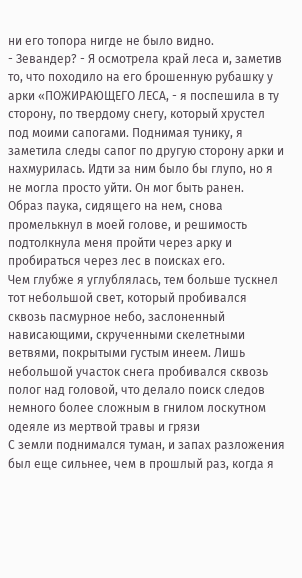ни его топора нигде не было видно.
- Зевандер? - Я осмотрела край леса и, заметив то, что походило на его брошенную рубашку у арки «ПОЖИРАЮЩЕГО ЛЕСА, - я поспешила в ту сторону, по твердому снегу, который хрустел под моими сапогами. Поднимая тунику, я заметила следы сапог по другую сторону арки и нахмурилась. Идти за ним было бы глупо, но я не могла просто уйти. Он мог быть ранен.
Образ паука, сидящего на нем, снова промелькнул в моей голове, и решимость подтолкнула меня пройти через арку и пробираться через лес в поисках его.
Чем глубже я углублялась, тем больше тускнел тот небольшой свет, который пробивался сквозь пасмурное небо, заслоненный нависающими, скрученными скелетными ветвями, покрытыми густым инеем. Лишь небольшой участок снега пробивался сквозь полог над головой, что делало поиск следов немного более сложным в гнилом лоскутном одеяле из мертвой травы и грязи
С земли поднимался туман, и запах разложения был еще сильнее, чем в прошлый раз, когда я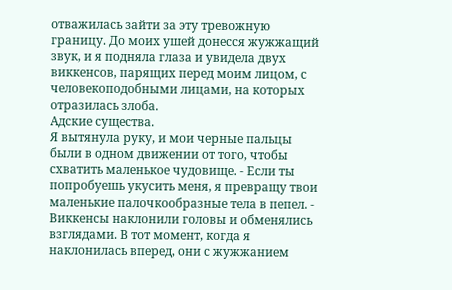отважилась зайти за эту тревожную границу. До моих ушей донесся жужжащий звук, и я подняла глаза и увидела двух виккенсов, парящих перед моим лицом, с человекоподобными лицами, на которых отразилась злоба.
Адские существа.
Я вытянула руку, и мои черные пальцы были в одном движении от того, чтобы схватить маленькое чудовище. - Если ты попробуешь укусить меня, я превращу твои маленькие палочкообразные тела в пепел. - Виккенсы наклонили головы и обменялись взглядами. В тот момент, когда я наклонилась вперед, они с жужжанием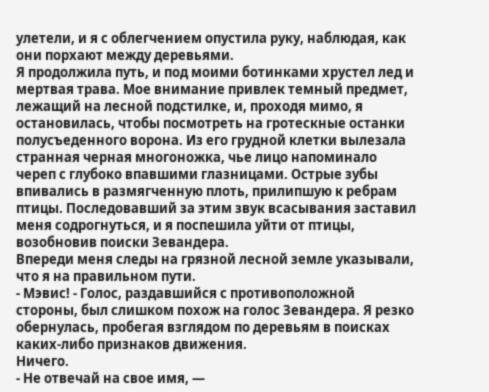улетели, и я с облегчением опустила руку, наблюдая, как они порхают между деревьями.
Я продолжила путь, и под моими ботинками хрустел лед и мертвая трава. Мое внимание привлек темный предмет, лежащий на лесной подстилке, и, проходя мимо, я остановилась, чтобы посмотреть на гротескные останки полусъеденного ворона. Из его грудной клетки вылезала странная черная многоножка, чье лицо напоминало череп с глубоко впавшими глазницами. Острые зубы впивались в размягченную плоть, прилипшую к ребрам птицы. Последовавший за этим звук всасывания заставил меня содрогнуться, и я поспешила уйти от птицы, возобновив поиски Зевандера.
Впереди меня следы на грязной лесной земле указывали, что я на правильном пути.
- Мэвис! - Голос, раздавшийся с противоположной стороны, был слишком похож на голос Зевандера. Я резко обернулась, пробегая взглядом по деревьям в поисках каких-либо признаков движения.
Ничего.
- Не отвечай на свое имя, —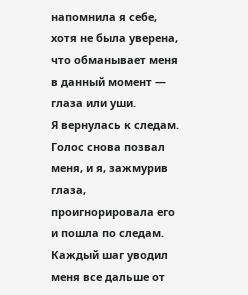напомнила я себе, хотя не была уверена, что обманывает меня в данный момент — глаза или уши.
Я вернулась к следам.
Голос снова позвал меня, и я, зажмурив глаза, проигнорировала его и пошла по следам. Каждый шаг уводил меня все дальше от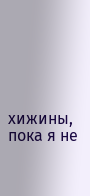хижины, пока я не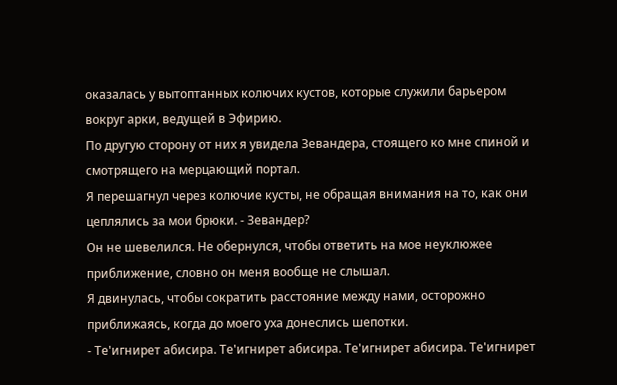оказалась у вытоптанных колючих кустов, которые служили барьером вокруг арки, ведущей в Эфирию.
По другую сторону от них я увидела Зевандера, стоящего ко мне спиной и смотрящего на мерцающий портал.
Я перешагнул через колючие кусты, не обращая внимания на то, как они цеплялись за мои брюки. - Зевандер?
Он не шевелился. Не обернулся, чтобы ответить на мое неуклюжее приближение, словно он меня вообще не слышал.
Я двинулась, чтобы сократить расстояние между нами, осторожно приближаясь, когда до моего уха донеслись шепотки.
- Те'игнирет абисира. Те'игнирет абисира. Те'игнирет абисира. Те'игнирет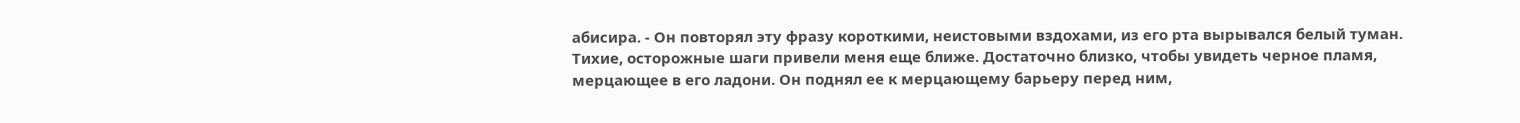абисира. - Он повторял эту фразу короткими, неистовыми вздохами, из его рта вырывался белый туман.
Тихие, осторожные шаги привели меня еще ближе. Достаточно близко, чтобы увидеть черное пламя, мерцающее в его ладони. Он поднял ее к мерцающему барьеру перед ним,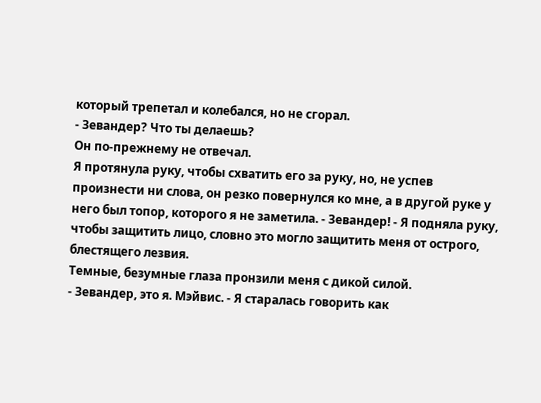который трепетал и колебался, но не сгорал.
- Зевандер? Что ты делаешь?
Он по-прежнему не отвечал.
Я протянула руку, чтобы схватить его за руку, но, не успев произнести ни слова, он резко повернулся ко мне, а в другой руке у него был топор, которого я не заметила. - Зевандер! - Я подняла руку, чтобы защитить лицо, словно это могло защитить меня от острого, блестящего лезвия.
Темные, безумные глаза пронзили меня с дикой силой.
- Зевандер, это я. Мэйвис. - Я старалась говорить как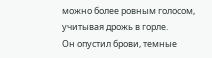можно более ровным голосом, учитывая дрожь в горле.
Он опустил брови, темные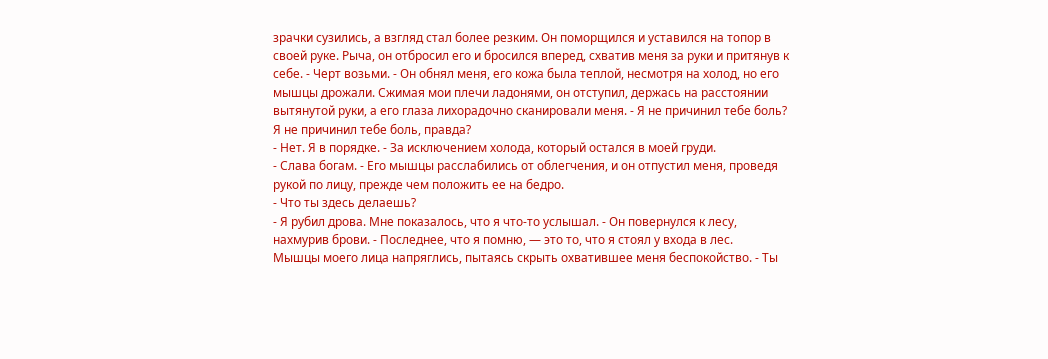зрачки сузились, а взгляд стал более резким. Он поморщился и уставился на топор в своей руке. Рыча, он отбросил его и бросился вперед, схватив меня за руки и притянув к себе. - Черт возьми. - Он обнял меня, его кожа была теплой, несмотря на холод, но его мышцы дрожали. Сжимая мои плечи ладонями, он отступил, держась на расстоянии вытянутой руки, а его глаза лихорадочно сканировали меня. - Я не причинил тебе боль? Я не причинил тебе боль, правда?
- Нет. Я в порядке. - За исключением холода, который остался в моей груди.
- Слава богам. - Его мышцы расслабились от облегчения, и он отпустил меня, проведя рукой по лицу, прежде чем положить ее на бедро.
- Что ты здесь делаешь?
- Я рубил дрова. Мне показалось, что я что-то услышал. - Он повернулся к лесу, нахмурив брови. - Последнее, что я помню, — это то, что я стоял у входа в лес.
Мышцы моего лица напряглись, пытаясь скрыть охватившее меня беспокойство. - Ты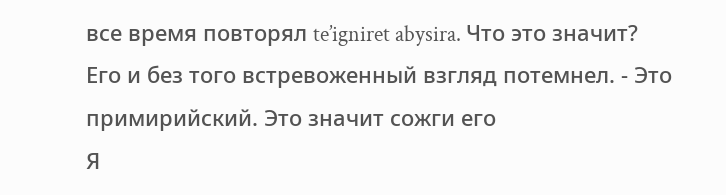все время повторял te’igniret abysira. Что это значит?
Его и без того встревоженный взгляд потемнел. - Это примирийский. Это значит сожги его
Я